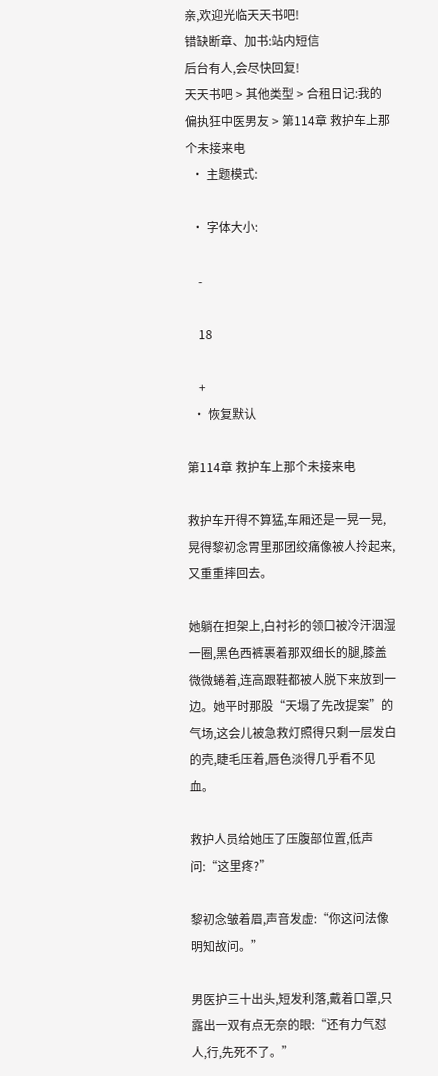亲,欢迎光临天天书吧!
错缺断章、加书:站内短信
后台有人,会尽快回复!
天天书吧 > 其他类型 > 合租日记:我的偏执狂中医男友 > 第114章 救护车上那个未接来电
  • 主题模式:

  • 字体大小:

    -

    18

    +
  • 恢复默认

第114章 救护车上那个未接来电

救护车开得不算猛,车厢还是一晃一晃,晃得黎初念胃里那团绞痛像被人拎起来,又重重摔回去。

她躺在担架上,白衬衫的领口被冷汗洇湿一圈,黑色西裤裹着那双细长的腿,膝盖微微蜷着,连高跟鞋都被人脱下来放到一边。她平时那股“天塌了先改提案”的气场,这会儿被急救灯照得只剩一层发白的壳,睫毛压着,唇色淡得几乎看不见血。

救护人员给她压了压腹部位置,低声问:“这里疼?”

黎初念皱着眉,声音发虚:“你这问法像明知故问。”

男医护三十出头,短发利落,戴着口罩,只露出一双有点无奈的眼:“还有力气怼人,行,先死不了。”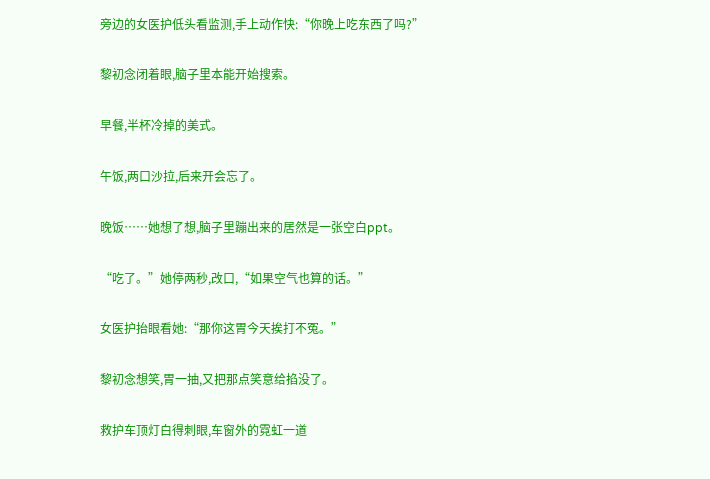旁边的女医护低头看监测,手上动作快:“你晚上吃东西了吗?”

黎初念闭着眼,脑子里本能开始搜索。

早餐,半杯冷掉的美式。

午饭,两口沙拉,后来开会忘了。

晚饭……她想了想,脑子里蹦出来的居然是一张空白ppt。

“吃了。”她停两秒,改口,“如果空气也算的话。”

女医护抬眼看她:“那你这胃今天挨打不冤。”

黎初念想笑,胃一抽,又把那点笑意给掐没了。

救护车顶灯白得刺眼,车窗外的霓虹一道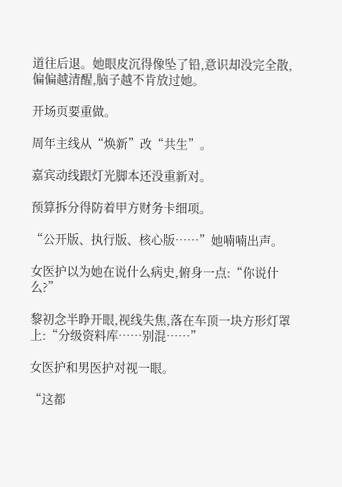道往后退。她眼皮沉得像坠了铅,意识却没完全散,偏偏越清醒,脑子越不肯放过她。

开场页要重做。

周年主线从“焕新”改“共生”。

嘉宾动线跟灯光脚本还没重新对。

预算拆分得防着甲方财务卡细项。

“公开版、执行版、核心版……”她喃喃出声。

女医护以为她在说什么病史,俯身一点:“你说什么?”

黎初念半睁开眼,视线失焦,落在车顶一块方形灯罩上:“分级资料库……别混……”

女医护和男医护对视一眼。

“这都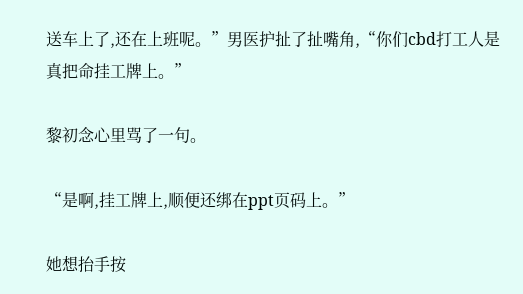送车上了,还在上班呢。”男医护扯了扯嘴角,“你们cbd打工人是真把命挂工牌上。”

黎初念心里骂了一句。

“是啊,挂工牌上,顺便还绑在ppt页码上。”

她想抬手按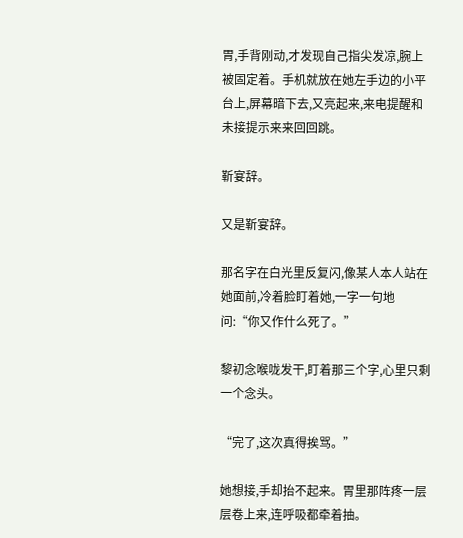胃,手背刚动,才发现自己指尖发凉,腕上被固定着。手机就放在她左手边的小平台上,屏幕暗下去,又亮起来,来电提醒和未接提示来来回回跳。

靳宴辞。

又是靳宴辞。

那名字在白光里反复闪,像某人本人站在她面前,冷着脸盯着她,一字一句地问:“你又作什么死了。”

黎初念喉咙发干,盯着那三个字,心里只剩一个念头。

“完了,这次真得挨骂。”

她想接,手却抬不起来。胃里那阵疼一层层卷上来,连呼吸都牵着抽。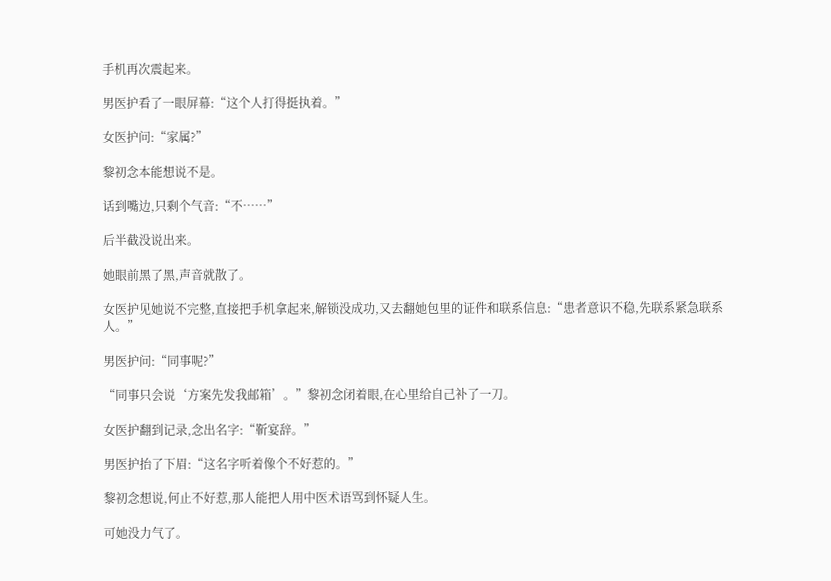手机再次震起来。

男医护看了一眼屏幕:“这个人打得挺执着。”

女医护问:“家属?”

黎初念本能想说不是。

话到嘴边,只剩个气音:“不……”

后半截没说出来。

她眼前黑了黑,声音就散了。

女医护见她说不完整,直接把手机拿起来,解锁没成功,又去翻她包里的证件和联系信息:“患者意识不稳,先联系紧急联系人。”

男医护问:“同事呢?”

“同事只会说‘方案先发我邮箱’。”黎初念闭着眼,在心里给自己补了一刀。

女医护翻到记录,念出名字:“靳宴辞。”

男医护抬了下眉:“这名字听着像个不好惹的。”

黎初念想说,何止不好惹,那人能把人用中医术语骂到怀疑人生。

可她没力气了。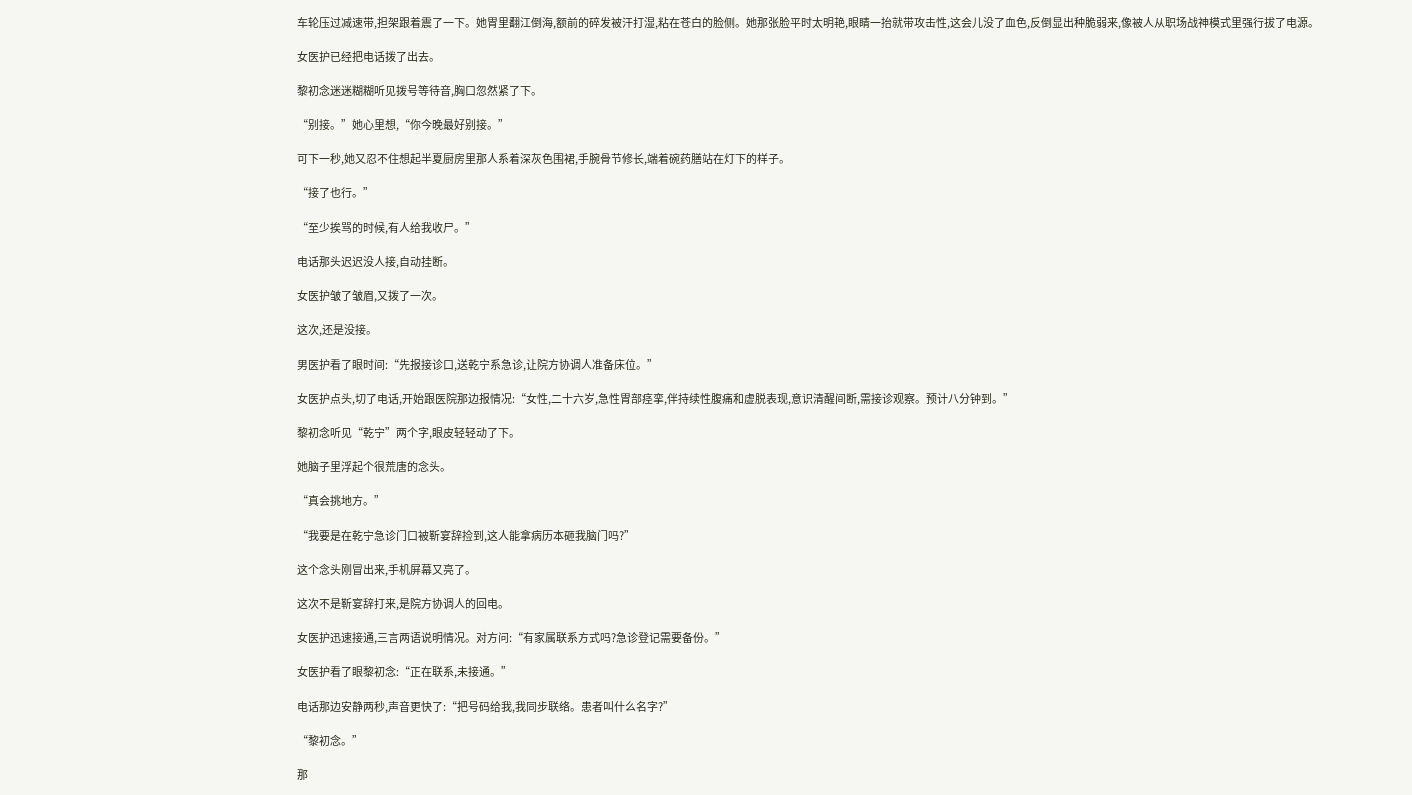车轮压过减速带,担架跟着震了一下。她胃里翻江倒海,额前的碎发被汗打湿,粘在苍白的脸侧。她那张脸平时太明艳,眼睛一抬就带攻击性,这会儿没了血色,反倒显出种脆弱来,像被人从职场战神模式里强行拔了电源。

女医护已经把电话拨了出去。

黎初念迷迷糊糊听见拨号等待音,胸口忽然紧了下。

“别接。”她心里想,“你今晚最好别接。”

可下一秒,她又忍不住想起半夏厨房里那人系着深灰色围裙,手腕骨节修长,端着碗药膳站在灯下的样子。

“接了也行。”

“至少挨骂的时候,有人给我收尸。”

电话那头迟迟没人接,自动挂断。

女医护皱了皱眉,又拨了一次。

这次,还是没接。

男医护看了眼时间:“先报接诊口,送乾宁系急诊,让院方协调人准备床位。”

女医护点头,切了电话,开始跟医院那边报情况:“女性,二十六岁,急性胃部痉挛,伴持续性腹痛和虚脱表现,意识清醒间断,需接诊观察。预计八分钟到。”

黎初念听见“乾宁”两个字,眼皮轻轻动了下。

她脑子里浮起个很荒唐的念头。

“真会挑地方。”

“我要是在乾宁急诊门口被靳宴辞捡到,这人能拿病历本砸我脑门吗?”

这个念头刚冒出来,手机屏幕又亮了。

这次不是靳宴辞打来,是院方协调人的回电。

女医护迅速接通,三言两语说明情况。对方问:“有家属联系方式吗?急诊登记需要备份。”

女医护看了眼黎初念:“正在联系,未接通。”

电话那边安静两秒,声音更快了:“把号码给我,我同步联络。患者叫什么名字?”

“黎初念。”

那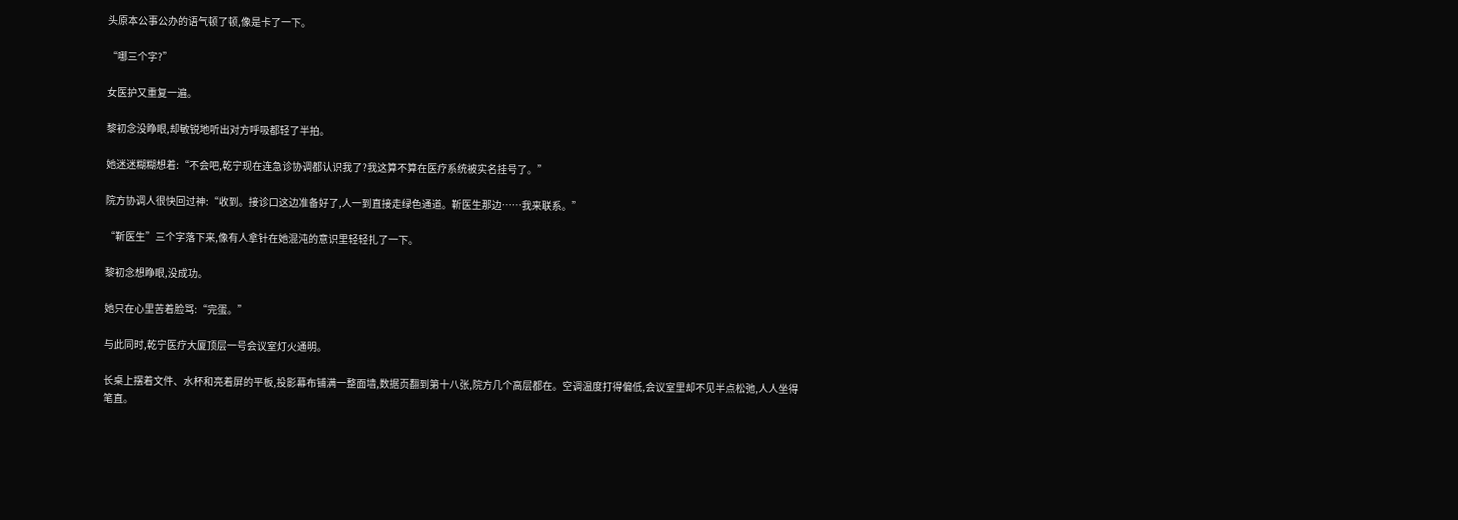头原本公事公办的语气顿了顿,像是卡了一下。

“哪三个字?”

女医护又重复一遍。

黎初念没睁眼,却敏锐地听出对方呼吸都轻了半拍。

她迷迷糊糊想着:“不会吧,乾宁现在连急诊协调都认识我了?我这算不算在医疗系统被实名挂号了。”

院方协调人很快回过神:“收到。接诊口这边准备好了,人一到直接走绿色通道。靳医生那边……我来联系。”

“靳医生”三个字落下来,像有人拿针在她混沌的意识里轻轻扎了一下。

黎初念想睁眼,没成功。

她只在心里苦着脸骂:“完蛋。”

与此同时,乾宁医疗大厦顶层一号会议室灯火通明。

长桌上摆着文件、水杯和亮着屏的平板,投影幕布铺满一整面墙,数据页翻到第十八张,院方几个高层都在。空调温度打得偏低,会议室里却不见半点松弛,人人坐得笔直。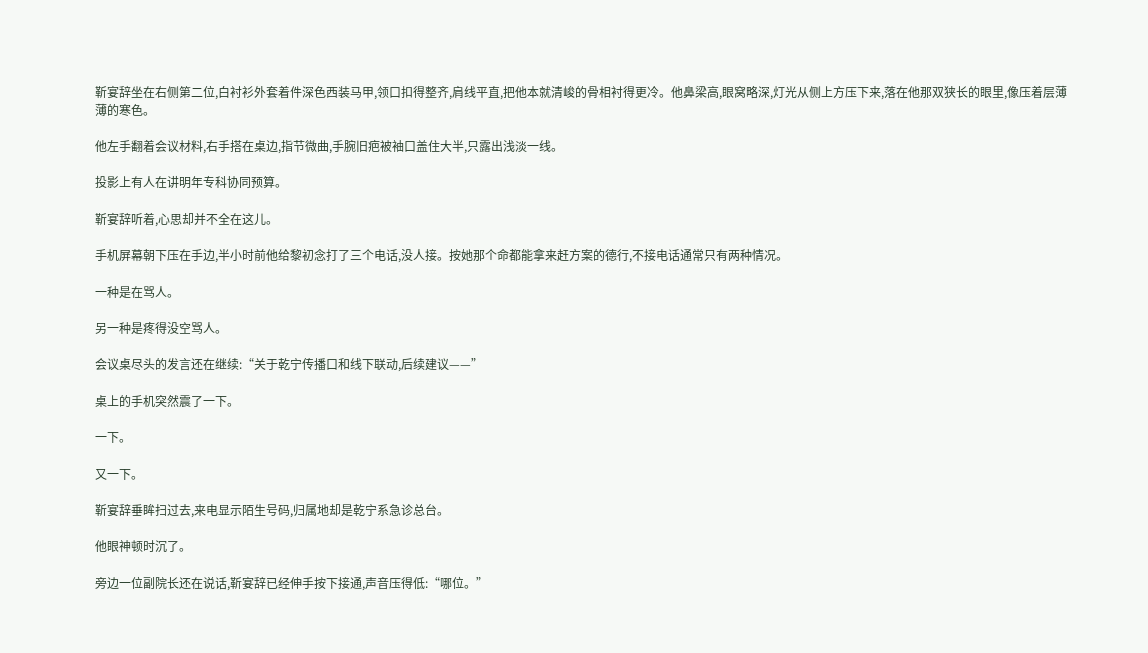靳宴辞坐在右侧第二位,白衬衫外套着件深色西装马甲,领口扣得整齐,肩线平直,把他本就清峻的骨相衬得更冷。他鼻梁高,眼窝略深,灯光从侧上方压下来,落在他那双狭长的眼里,像压着层薄薄的寒色。

他左手翻着会议材料,右手搭在桌边,指节微曲,手腕旧疤被袖口盖住大半,只露出浅淡一线。

投影上有人在讲明年专科协同预算。

靳宴辞听着,心思却并不全在这儿。

手机屏幕朝下压在手边,半小时前他给黎初念打了三个电话,没人接。按她那个命都能拿来赶方案的德行,不接电话通常只有两种情况。

一种是在骂人。

另一种是疼得没空骂人。

会议桌尽头的发言还在继续:“关于乾宁传播口和线下联动,后续建议——”

桌上的手机突然震了一下。

一下。

又一下。

靳宴辞垂眸扫过去,来电显示陌生号码,归属地却是乾宁系急诊总台。

他眼神顿时沉了。

旁边一位副院长还在说话,靳宴辞已经伸手按下接通,声音压得低:“哪位。”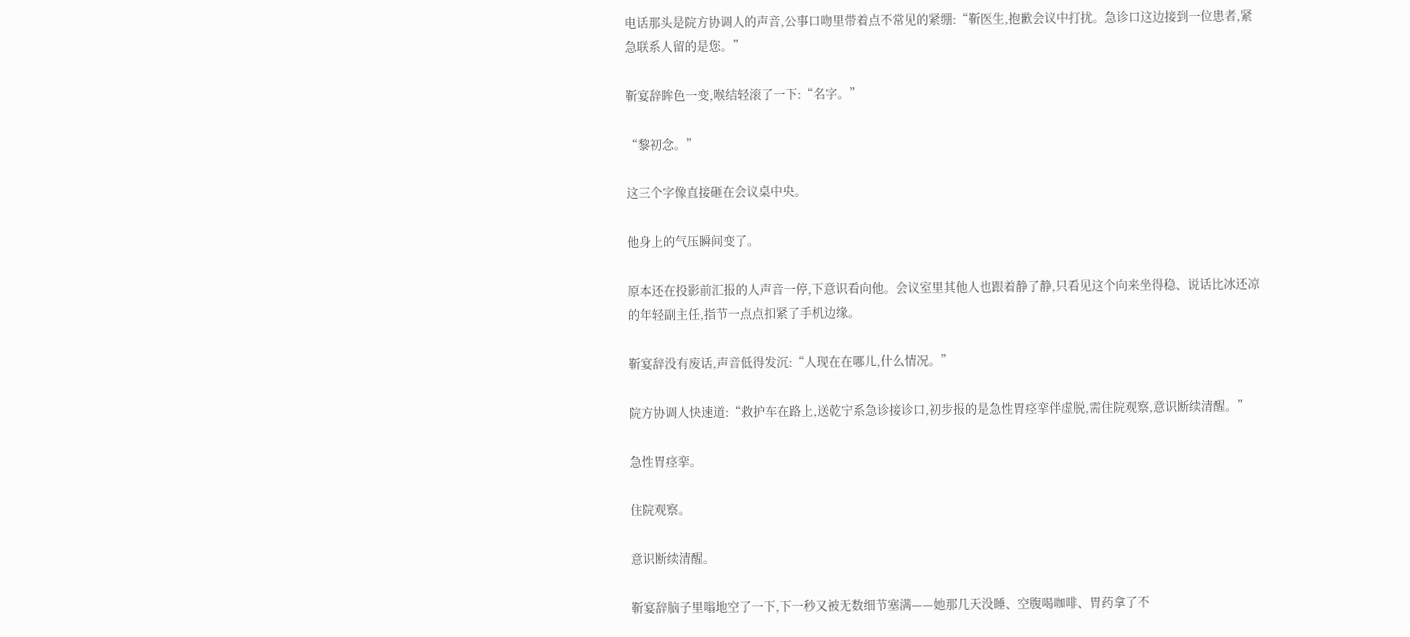电话那头是院方协调人的声音,公事口吻里带着点不常见的紧绷:“靳医生,抱歉会议中打扰。急诊口这边接到一位患者,紧急联系人留的是您。”

靳宴辞眸色一变,喉结轻滚了一下:“名字。”

“黎初念。”

这三个字像直接砸在会议桌中央。

他身上的气压瞬间变了。

原本还在投影前汇报的人声音一停,下意识看向他。会议室里其他人也跟着静了静,只看见这个向来坐得稳、说话比冰还凉的年轻副主任,指节一点点扣紧了手机边缘。

靳宴辞没有废话,声音低得发沉:“人现在在哪儿,什么情况。”

院方协调人快速道:“救护车在路上,送乾宁系急诊接诊口,初步报的是急性胃痉挛伴虚脱,需住院观察,意识断续清醒。”

急性胃痉挛。

住院观察。

意识断续清醒。

靳宴辞脑子里嗡地空了一下,下一秒又被无数细节塞满——她那几天没睡、空腹喝咖啡、胃药拿了不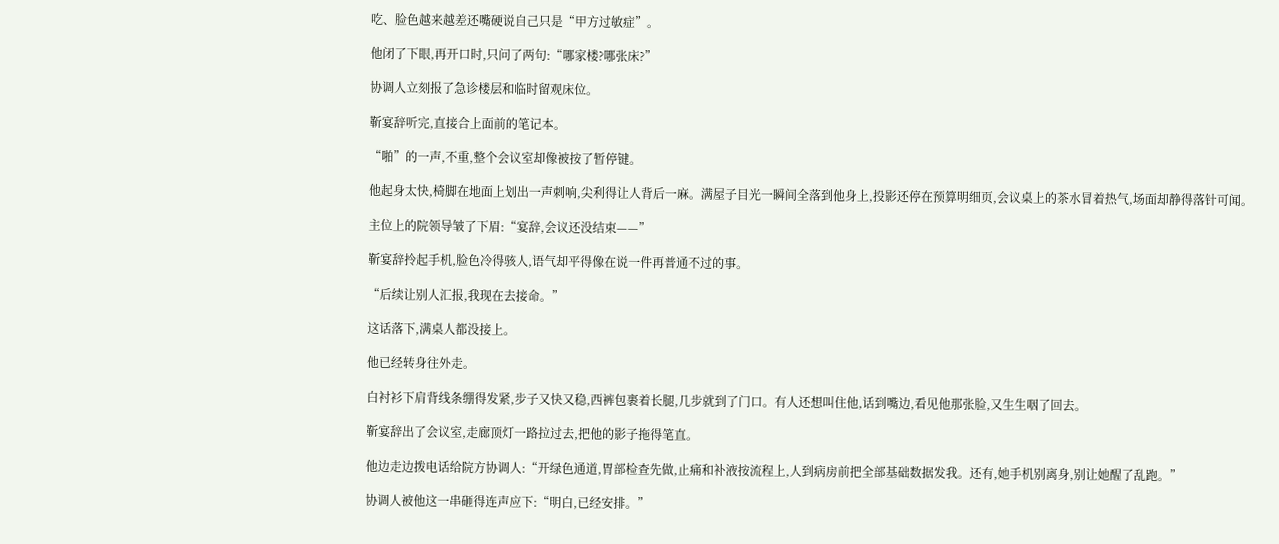吃、脸色越来越差还嘴硬说自己只是“甲方过敏症”。

他闭了下眼,再开口时,只问了两句:“哪家楼?哪张床?”

协调人立刻报了急诊楼层和临时留观床位。

靳宴辞听完,直接合上面前的笔记本。

“啪”的一声,不重,整个会议室却像被按了暂停键。

他起身太快,椅脚在地面上划出一声刺响,尖利得让人背后一麻。满屋子目光一瞬间全落到他身上,投影还停在预算明细页,会议桌上的茶水冒着热气,场面却静得落针可闻。

主位上的院领导皱了下眉:“宴辞,会议还没结束——”

靳宴辞拎起手机,脸色冷得骇人,语气却平得像在说一件再普通不过的事。

“后续让别人汇报,我现在去接命。”

这话落下,满桌人都没接上。

他已经转身往外走。

白衬衫下肩背线条绷得发紧,步子又快又稳,西裤包裹着长腿,几步就到了门口。有人还想叫住他,话到嘴边,看见他那张脸,又生生咽了回去。

靳宴辞出了会议室,走廊顶灯一路拉过去,把他的影子拖得笔直。

他边走边拨电话给院方协调人:“开绿色通道,胃部检查先做,止痛和补液按流程上,人到病房前把全部基础数据发我。还有,她手机别离身,别让她醒了乱跑。”

协调人被他这一串砸得连声应下:“明白,已经安排。”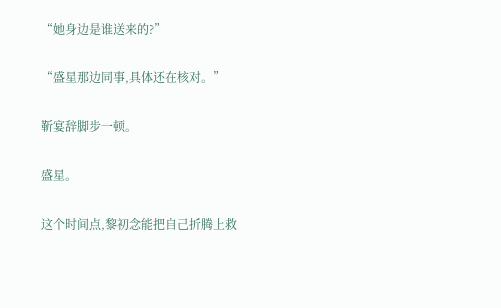“她身边是谁送来的?”

“盛星那边同事,具体还在核对。”

靳宴辞脚步一顿。

盛星。

这个时间点,黎初念能把自己折腾上救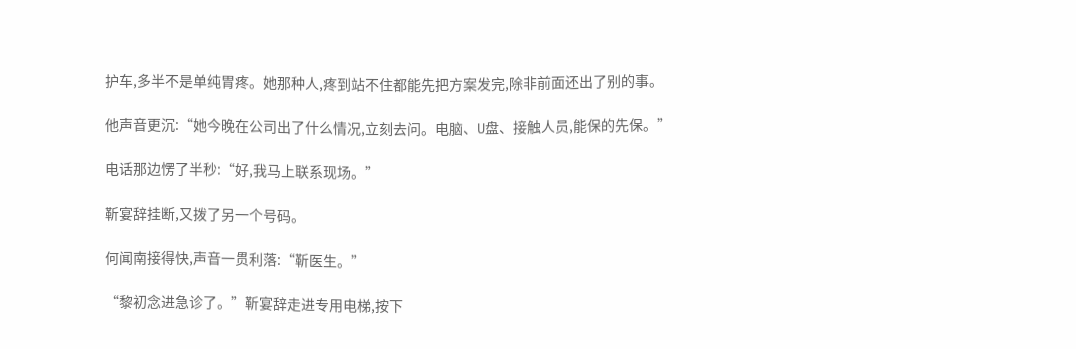护车,多半不是单纯胃疼。她那种人,疼到站不住都能先把方案发完,除非前面还出了别的事。

他声音更沉:“她今晚在公司出了什么情况,立刻去问。电脑、U盘、接触人员,能保的先保。”

电话那边愣了半秒:“好,我马上联系现场。”

靳宴辞挂断,又拨了另一个号码。

何闻南接得快,声音一贯利落:“靳医生。”

“黎初念进急诊了。”靳宴辞走进专用电梯,按下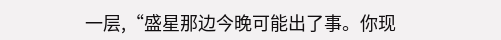一层,“盛星那边今晚可能出了事。你现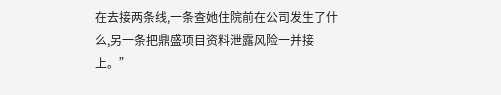在去接两条线,一条查她住院前在公司发生了什么,另一条把鼎盛项目资料泄露风险一并接上。”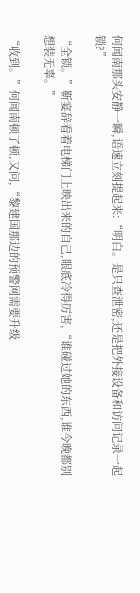何闻南那头安静一瞬,语速立刻提起来:“明白。是只查泄密,还是把外接设备和访问记录一起锁?”

“全锁。”靳宴辞看着电梯门上映出来的自己,眼底冷得厉害,“谁碰过她的东西,谁今晚都别想装无辜。”

“收到。”何闻南顿了顿,又问,“黎建国那边的预警网需要升级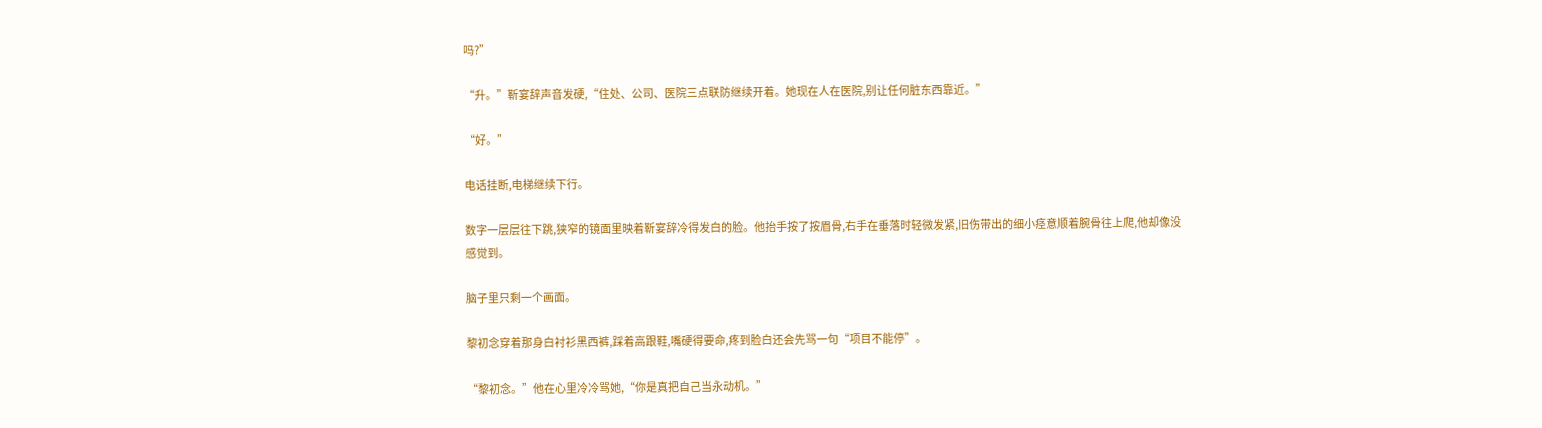吗?”

“升。”靳宴辞声音发硬,“住处、公司、医院三点联防继续开着。她现在人在医院,别让任何脏东西靠近。”

“好。”

电话挂断,电梯继续下行。

数字一层层往下跳,狭窄的镜面里映着靳宴辞冷得发白的脸。他抬手按了按眉骨,右手在垂落时轻微发紧,旧伤带出的细小痉意顺着腕骨往上爬,他却像没感觉到。

脑子里只剩一个画面。

黎初念穿着那身白衬衫黑西裤,踩着高跟鞋,嘴硬得要命,疼到脸白还会先骂一句“项目不能停”。

“黎初念。”他在心里冷冷骂她,“你是真把自己当永动机。”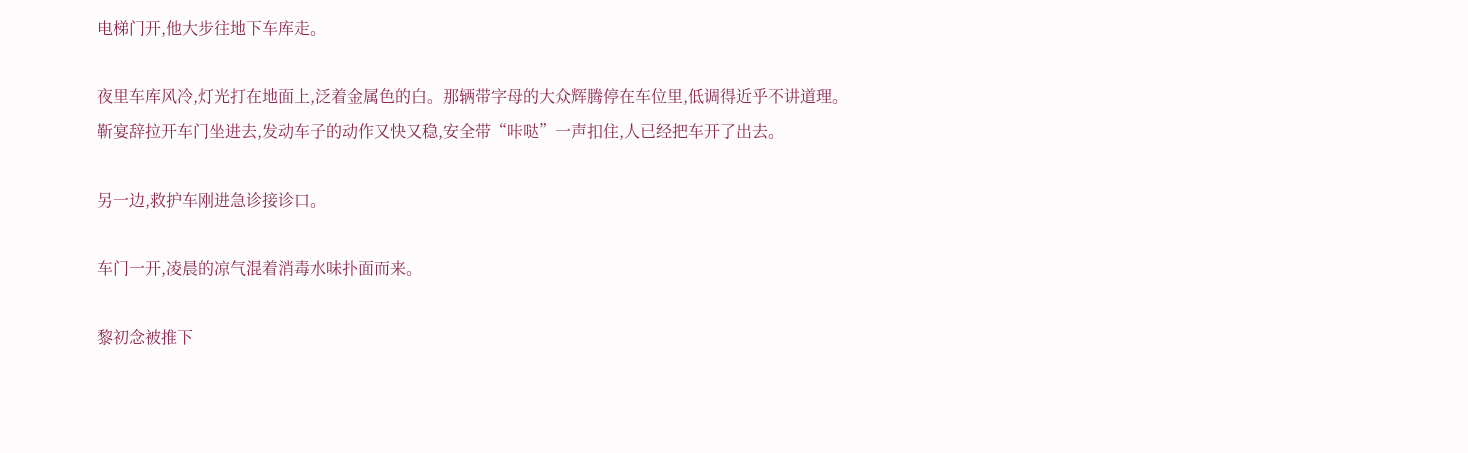电梯门开,他大步往地下车库走。

夜里车库风冷,灯光打在地面上,泛着金属色的白。那辆带字母的大众辉腾停在车位里,低调得近乎不讲道理。靳宴辞拉开车门坐进去,发动车子的动作又快又稳,安全带“咔哒”一声扣住,人已经把车开了出去。

另一边,救护车刚进急诊接诊口。

车门一开,凌晨的凉气混着消毒水味扑面而来。

黎初念被推下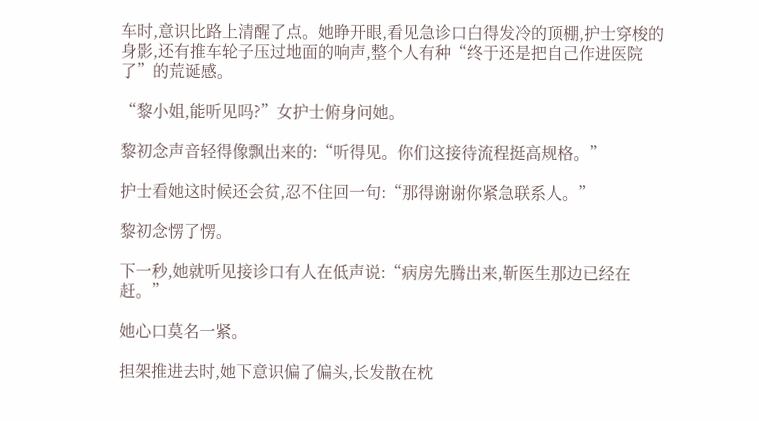车时,意识比路上清醒了点。她睁开眼,看见急诊口白得发冷的顶棚,护士穿梭的身影,还有推车轮子压过地面的响声,整个人有种“终于还是把自己作进医院了”的荒诞感。

“黎小姐,能听见吗?”女护士俯身问她。

黎初念声音轻得像飘出来的:“听得见。你们这接待流程挺高规格。”

护士看她这时候还会贫,忍不住回一句:“那得谢谢你紧急联系人。”

黎初念愣了愣。

下一秒,她就听见接诊口有人在低声说:“病房先腾出来,靳医生那边已经在赶。”

她心口莫名一紧。

担架推进去时,她下意识偏了偏头,长发散在枕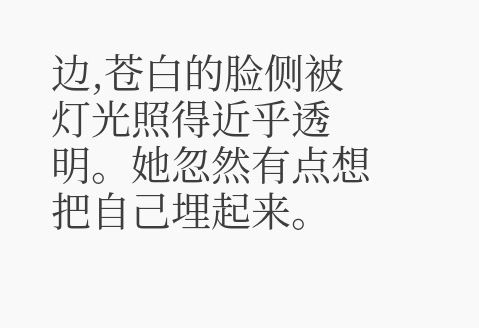边,苍白的脸侧被灯光照得近乎透明。她忽然有点想把自己埋起来。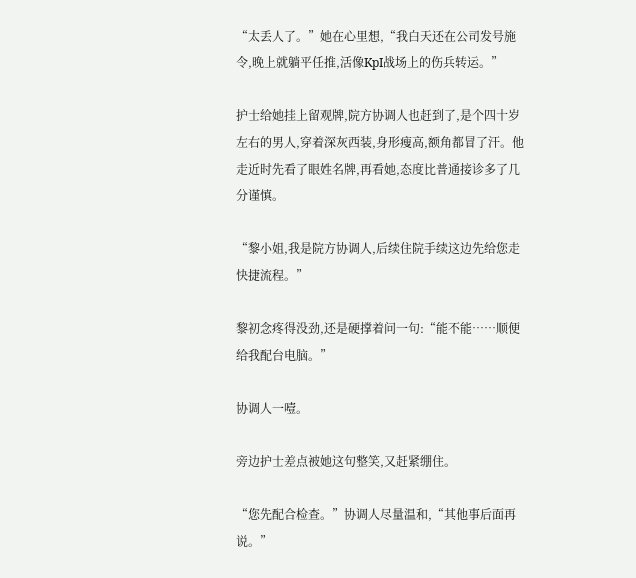“太丢人了。”她在心里想,“我白天还在公司发号施令,晚上就躺平任推,活像KpI战场上的伤兵转运。”

护士给她挂上留观牌,院方协调人也赶到了,是个四十岁左右的男人,穿着深灰西装,身形瘦高,额角都冒了汗。他走近时先看了眼姓名牌,再看她,态度比普通接诊多了几分谨慎。

“黎小姐,我是院方协调人,后续住院手续这边先给您走快捷流程。”

黎初念疼得没劲,还是硬撑着问一句:“能不能……顺便给我配台电脑。”

协调人一噎。

旁边护士差点被她这句整笑,又赶紧绷住。

“您先配合检查。”协调人尽量温和,“其他事后面再说。”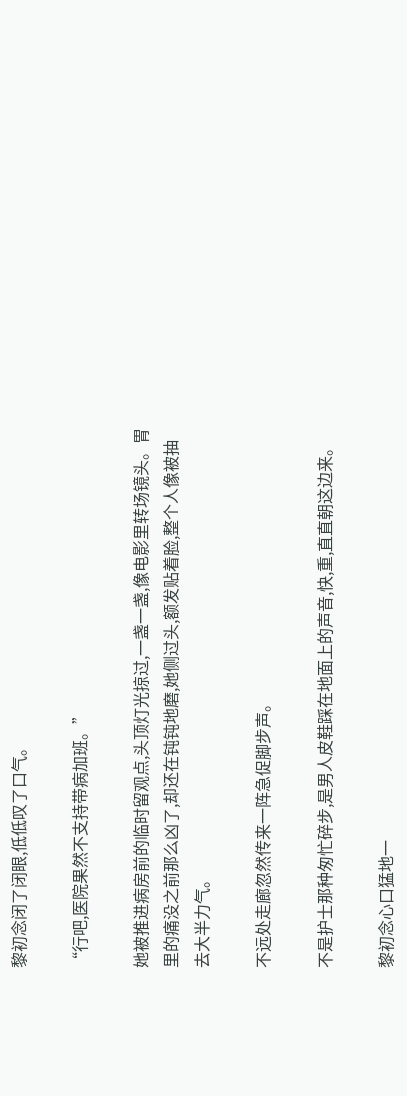黎初念闭了闭眼,低低叹了口气。

“行吧,医院果然不支持带病加班。”

她被推进病房前的临时留观点,头顶灯光掠过,一盏一盏,像电影里转场镜头。胃里的痛没之前那么凶了,却还在钝钝地磨,她侧过头,额发贴着脸,整个人像被抽去大半力气。

不远处走廊忽然传来一阵急促脚步声。

不是护士那种匆忙碎步,是男人皮鞋踩在地面上的声音,快,重,直直朝这边来。

黎初念心口猛地一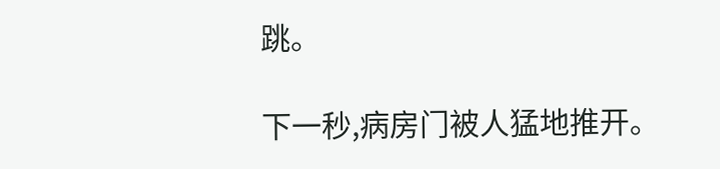跳。

下一秒,病房门被人猛地推开。